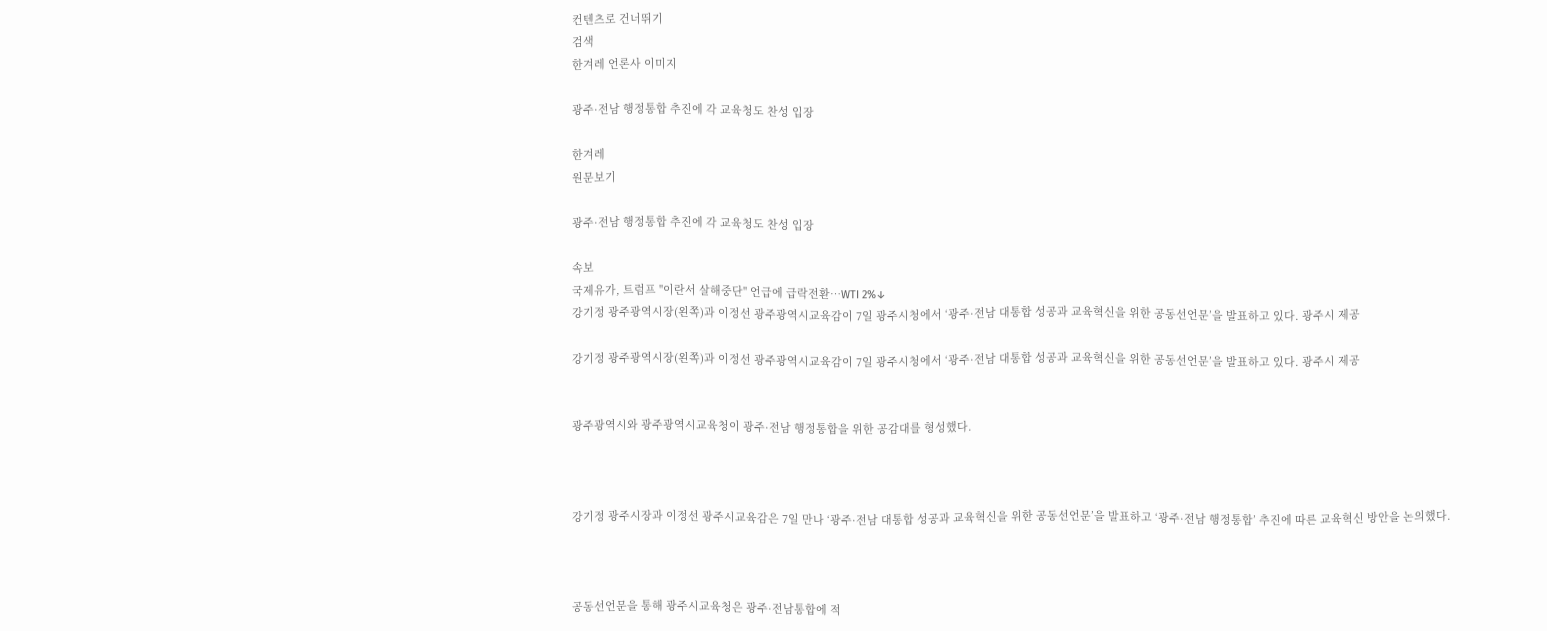컨텐츠로 건너뛰기
검색
한겨레 언론사 이미지

광주·전남 행정통합 추진에 각 교육청도 찬성 입장

한겨레
원문보기

광주·전남 행정통합 추진에 각 교육청도 찬성 입장

속보
국제유가, 트럼프 "이란서 살해중단" 언급에 급락전환…WTI 2%↓
강기정 광주광역시장(왼쪽)과 이정선 광주광역시교육감이 7일 광주시청에서 ‘광주·전남 대통합 성공과 교육혁신을 위한 공동선언문’을 발표하고 있다. 광주시 제공

강기정 광주광역시장(왼쪽)과 이정선 광주광역시교육감이 7일 광주시청에서 ‘광주·전남 대통합 성공과 교육혁신을 위한 공동선언문’을 발표하고 있다. 광주시 제공


광주광역시와 광주광역시교육청이 광주·전남 행정통합을 위한 공감대를 형성했다.



강기정 광주시장과 이정선 광주시교육감은 7일 만나 ‘광주·전남 대통합 성공과 교육혁신을 위한 공동선언문’을 발표하고 ‘광주·전남 행정통합’ 추진에 따른 교육혁신 방안을 논의했다.



공동선언문을 통해 광주시교육청은 광주·전남통합에 적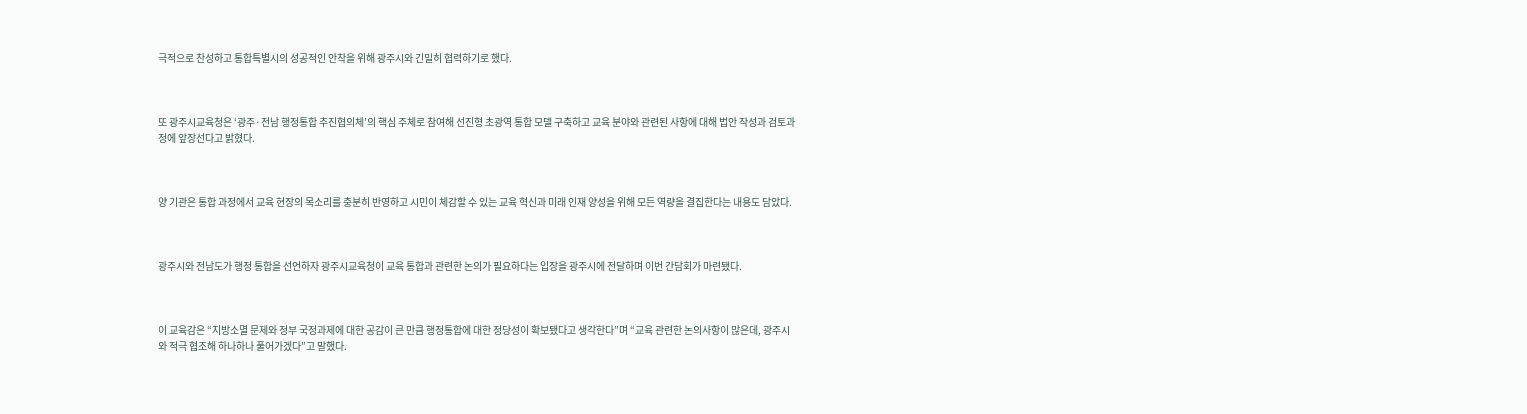극적으로 찬성하고 통합특별시의 성공적인 안착을 위해 광주시와 긴밀히 협력하기로 했다.



또 광주시교육청은 ‘광주·전남 행정통합 추진협의체’의 핵심 주체로 참여해 선진형 초광역 통합 모델 구축하고 교육 분야와 관련된 사항에 대해 법안 작성과 검토과정에 앞장선다고 밝혔다.



양 기관은 통합 과정에서 교육 현장의 목소리를 충분히 반영하고 시민이 체감할 수 있는 교육 혁신과 미래 인재 양성을 위해 모든 역량을 결집한다는 내용도 담았다.



광주시와 전남도가 행정 통합을 선언하자 광주시교육청이 교육 통합과 관련한 논의가 필요하다는 입장을 광주시에 전달하며 이번 간담회가 마련됐다.



이 교육감은 “지방소멸 문제와 정부 국정과제에 대한 공감이 큰 만큼 행정통합에 대한 정당성이 확보됐다고 생각한다”며 “교육 관련한 논의사항이 많은데, 광주시와 적극 협조해 하나하나 풀어가겠다”고 말했다.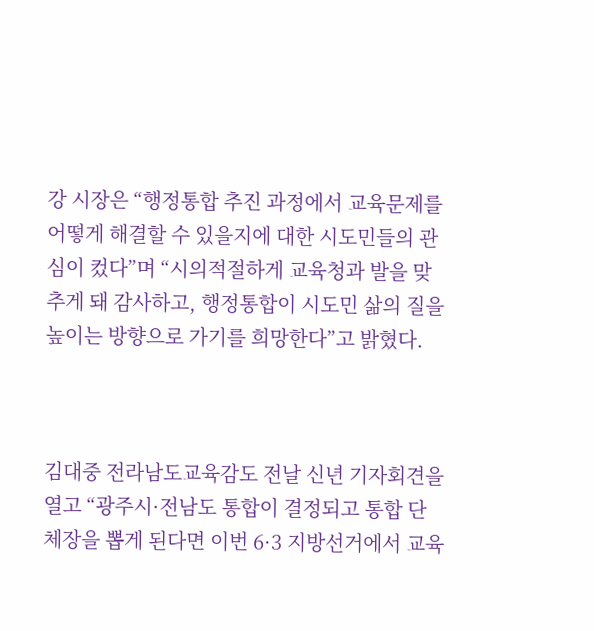강 시장은 “행정통합 추진 과정에서 교육문제를 어떻게 해결할 수 있을지에 대한 시도민들의 관심이 컸다”며 “시의적절하게 교육청과 발을 맞추게 돼 감사하고, 행정통합이 시도민 삶의 질을 높이는 방향으로 가기를 희망한다”고 밝혔다.



김대중 전라남도교육감도 전날 신년 기자회견을 열고 “광주시·전남도 통합이 결정되고 통합 단체장을 뽑게 된다면 이번 6·3 지방선거에서 교육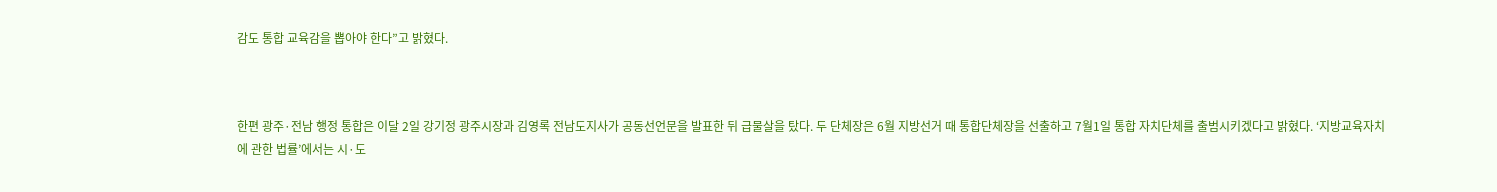감도 통합 교육감을 뽑아야 한다”고 밝혔다.



한편 광주·전남 행정 통합은 이달 2일 강기정 광주시장과 김영록 전남도지사가 공동선언문을 발표한 뒤 급물살을 탔다. 두 단체장은 6월 지방선거 때 통합단체장을 선출하고 7월1일 통합 자치단체를 출범시키겠다고 밝혔다. ‘지방교육자치에 관한 법률’에서는 시·도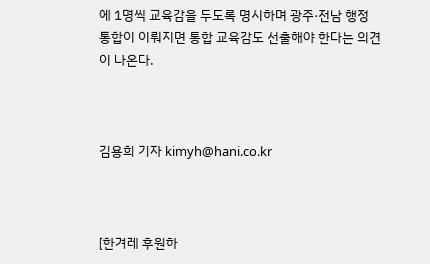에 1명씩 교육감을 두도록 명시하며 광주·전남 행정 통합이 이뤄지면 통합 교육감도 선출해야 한다는 의견이 나온다.



김용희 기자 kimyh@hani.co.kr



[한겨레 후원하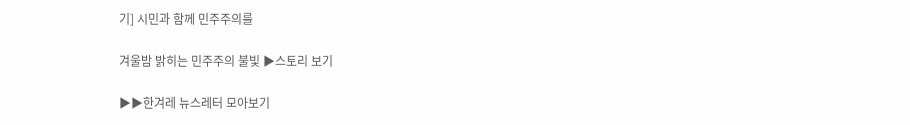기] 시민과 함께 민주주의를

겨울밤 밝히는 민주주의 불빛 ▶스토리 보기

▶▶한겨레 뉴스레터 모아보기